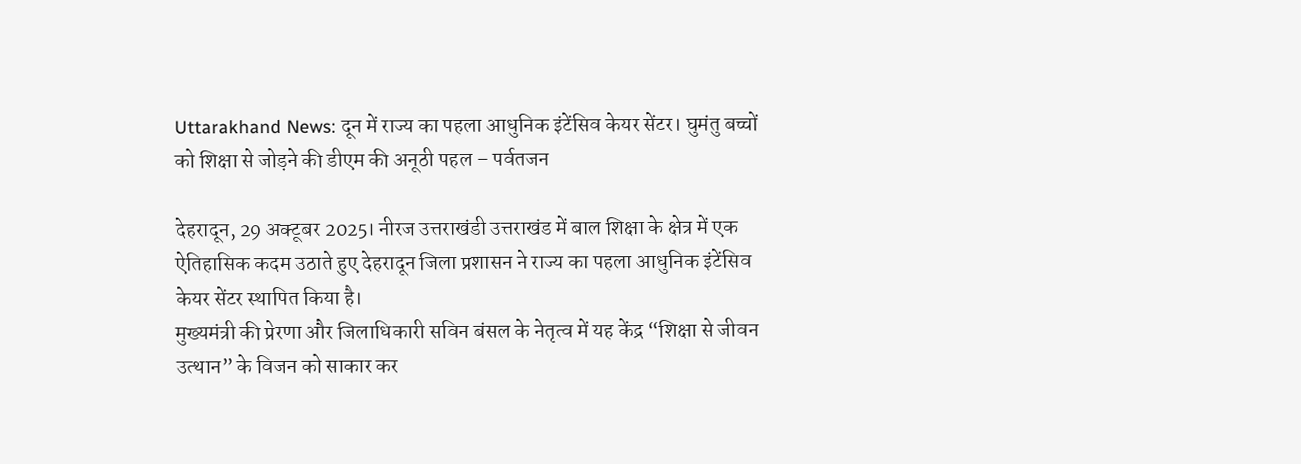Uttarakhand News: दून में राज्य का पहला आधुनिक इंटेंसिव केयर सेंटर। घुमंतु बच्चों को शिक्षा से जोड़ने की डीएम की अनूठी पहल – पर्वतजन

देहरादून, 29 अक्टूबर 2025। नीरज उत्तराखंडी उत्तराखंड में बाल शिक्षा के क्षेत्र में एक ऐतिहासिक कदम उठाते हुए देहरादून जिला प्रशासन ने राज्य का पहला आधुनिक इंटेंसिव केयर सेंटर स्थापित किया है।
मुख्यमंत्री की प्रेरणा और जिलाधिकारी सविन बंसल के नेतृत्व में यह केंद्र “शिक्षा से जीवन उत्थान” के विजन को साकार कर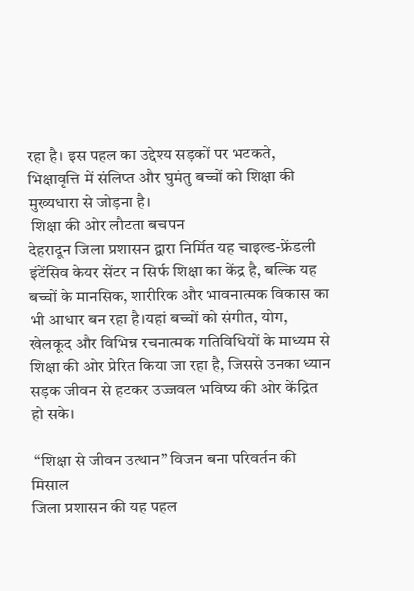रहा है। इस पहल का उद्देश्य सड़कों पर भटकते, भिक्षावृत्ति में संलिप्त और घुमंतु बच्चों को शिक्षा की मुख्यधारा से जोड़ना है।
 शिक्षा की ओर लौटता बचपन
देहरादून जिला प्रशासन द्वारा निर्मित यह चाइल्ड-फ्रेंडली इंटेंसिव केयर सेंटर न सिर्फ शिक्षा का केंद्र है, बल्कि यह बच्चों के मानसिक, शारीरिक और भावनात्मक विकास का भी आधार बन रहा है।यहां बच्चों को संगीत, योग, खेलकूद और विभिन्न रचनात्मक गतिविधियों के माध्यम से शिक्षा की ओर प्रेरित किया जा रहा है, जिससे उनका ध्यान सड़क जीवन से हटकर उज्जवल भविष्य की ओर केंद्रित हो सके।

 “शिक्षा से जीवन उत्थान” विजन बना परिवर्तन की मिसाल
जिला प्रशासन की यह पहल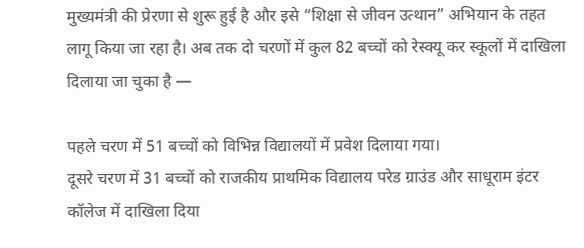मुख्यमंत्री की प्रेरणा से शुरू हुई है और इसे “शिक्षा से जीवन उत्थान” अभियान के तहत लागू किया जा रहा है। अब तक दो चरणों में कुल 82 बच्चों को रेस्क्यू कर स्कूलों में दाखिला दिलाया जा चुका है —

पहले चरण में 51 बच्चों को विभिन्न विद्यालयों में प्रवेश दिलाया गया।
दूसरे चरण में 31 बच्चों को राजकीय प्राथमिक विद्यालय परेड ग्राउंड और साधूराम इंटर कॉलेज में दाखिला दिया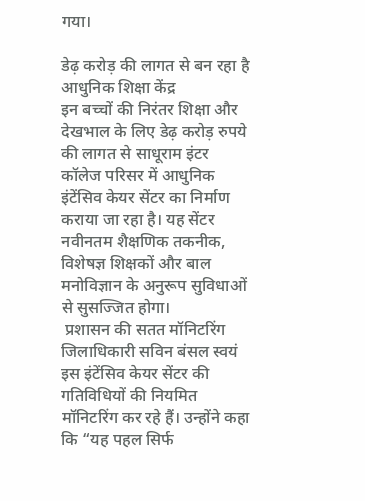गया।

डेढ़ करोड़ की लागत से बन रहा है आधुनिक शिक्षा केंद्र
इन बच्चों की निरंतर शिक्षा और देखभाल के लिए डेढ़ करोड़ रुपये की लागत से साधूराम इंटर कॉलेज परिसर में आधुनिक इंटेंसिव केयर सेंटर का निर्माण कराया जा रहा है। यह सेंटर नवीनतम शैक्षणिक तकनीक, विशेषज्ञ शिक्षकों और बाल मनोविज्ञान के अनुरूप सुविधाओं से सुसज्जित होगा।
 प्रशासन की सतत मॉनिटरिंग
जिलाधिकारी सविन बंसल स्वयं इस इंटेंसिव केयर सेंटर की गतिविधियों की नियमित मॉनिटरिंग कर रहे हैं। उन्होंने कहा कि “यह पहल सिर्फ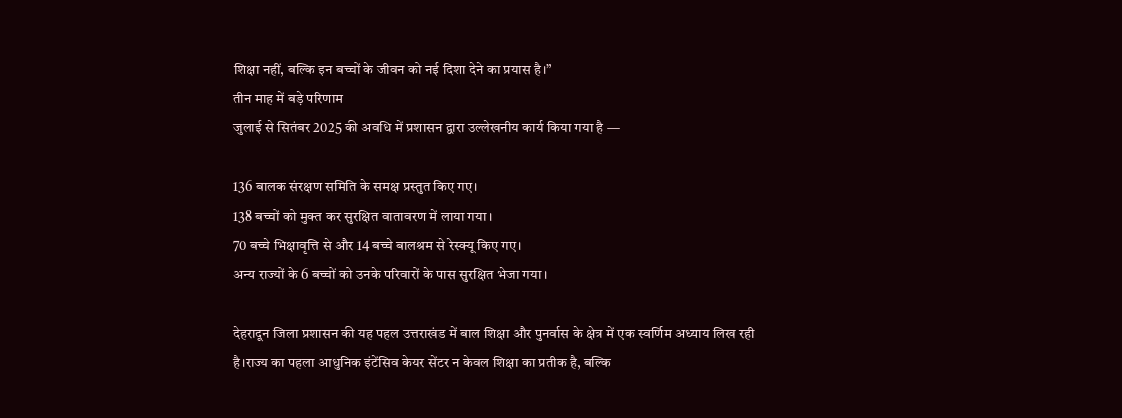शिक्षा नहीं, बल्कि इन बच्चों के जीवन को नई दिशा देने का प्रयास है।”
तीन माह में बड़े परिणाम
जुलाई से सितंबर 2025 की अवधि में प्रशासन द्वारा उल्लेखनीय कार्य किया गया है —

136 बालक संरक्षण समिति के समक्ष प्रस्तुत किए गए।
138 बच्चों को मुक्त कर सुरक्षित वातावरण में लाया गया।
70 बच्चे भिक्षावृत्ति से और 14 बच्चे बालश्रम से रेस्क्यू किए गए।
अन्य राज्यों के 6 बच्चों को उनके परिवारों के पास सुरक्षित भेजा गया।

देहरादून जिला प्रशासन की यह पहल उत्तराखंड में बाल शिक्षा और पुनर्वास के क्षेत्र में एक स्वर्णिम अध्याय लिख रही है।राज्य का पहला आधुनिक इंटेंसिव केयर सेंटर न केवल शिक्षा का प्रतीक है, बल्कि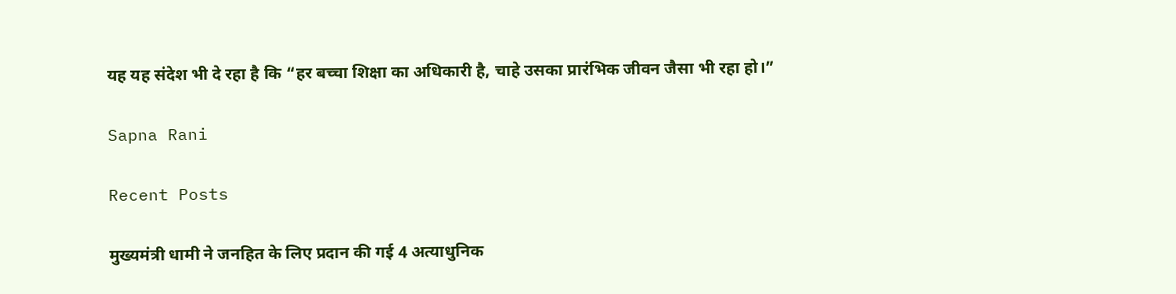यह यह संदेश भी दे रहा है कि “हर बच्चा शिक्षा का अधिकारी है, चाहे उसका प्रारंभिक जीवन जैसा भी रहा हो।”

Sapna Rani

Recent Posts

मुख्यमंत्री धामी ने जनहित के लिए प्रदान की गई 4 अत्याधुनिक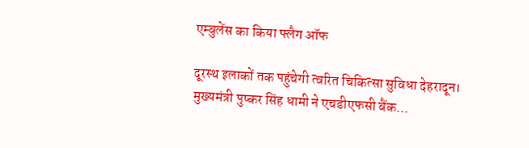एम्बुलेंस का किया फ्लैग ऑफ

दूरस्थ इलाकों तक पहुंचेगी त्वरित चिकित्सा सुविधा देहरादून। मुख्यमंत्री पुष्कर सिंह धामी ने एचडीएफसी बैंक…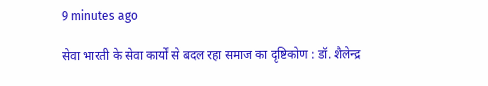9 minutes ago

सेवा भारती के सेवा कार्यों से बदल रहा समाज का दृष्टिकोण : डॉ. शैलेन्द्र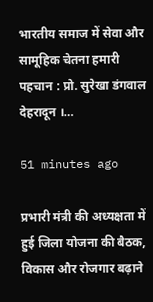भारतीय समाज में सेवा और सामूहिक चेतना हमारी पहचान : प्रो. सुरेखा डंगवाल देहरादून ।…

51 minutes ago

प्रभारी मंत्री की अध्यक्षता में हुई जिला योजना की बैठक, विकास और रोजगार बढ़ाने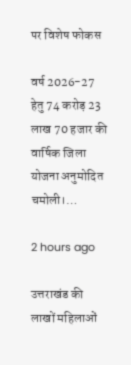पर विशेष फोकस

वर्ष 2026-27 हेतु 74 करोड़ 23 लाख 70 हजार की वार्षिक जिला योजना अनुमोदित चमोली।…

2 hours ago

उत्तराखंड की लाखों महिलाओं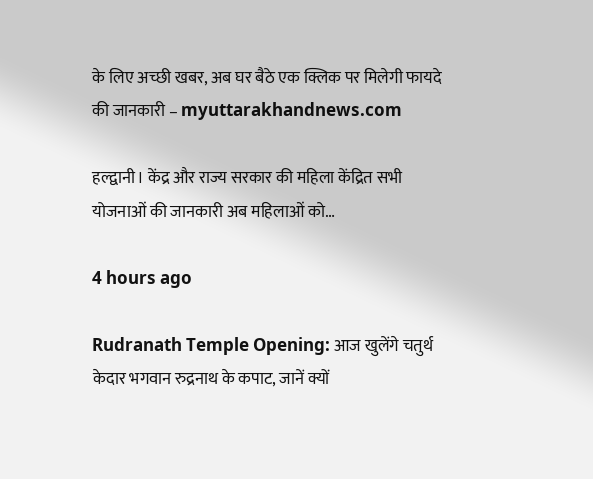के लिए अच्छी खबर, अब घर बैठे एक क्लिक पर मिलेगी फायदे की जानकारी – myuttarakhandnews.com

हल्द्वानी। केंद्र और राज्य सरकार की महिला केंद्रित सभी योजनाओं की जानकारी अब महिलाओं को…

4 hours ago

Rudranath Temple Opening: आज खुलेंगे चतुर्थ केदार भगवान रुद्रनाथ के कपाट, जानें क्यों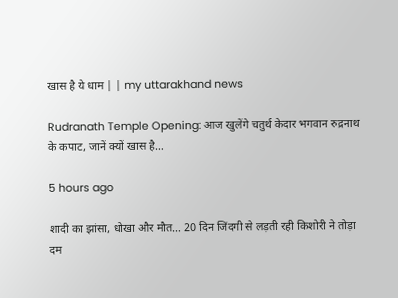खास है ये धाम | | my uttarakhand news

Rudranath Temple Opening: आज खुलेंगे चतुर्थ केदार भगवान रुद्रनाथ के कपाट, जानें क्यों खास है…

5 hours ago

शादी का झांसा, धोखा और मौत… 20 दिन जिंदगी से लड़ती रही किशोरी ने तोड़ा दम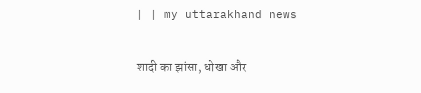| | my uttarakhand news

शादी का झांसा, धोखा और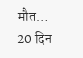मौत… 20 दिन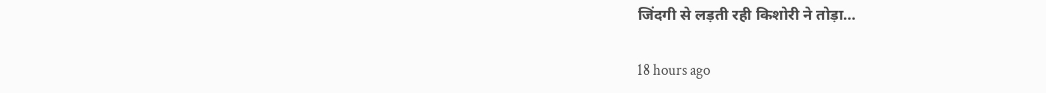जिंदगी से लड़ती रही किशोरी ने तोड़ा…

18 hours ago